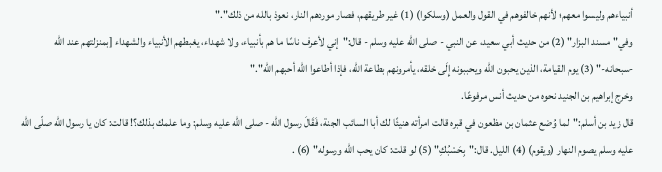أنبياءهم وليسوا معهم؛ لأنهم خالفوهم في القول والعمل (وسلكوا) (1) غير طريقهم، فصار موردهم النار، نعوذ بالله من ذلك"."
وفي"مسند البزار" (2) من حديث أبي سعيد، عن النبي - صلى الله عليه وسلم - قال:"إني لأعرف ناسًا ما هم بأنبياء، ولا شهداء، يغبطهم الأنبياء والشهداء [بمنزلتهم عند الله -سبحانه-" (3) يوم القيامة، الذين يحبون الله ويحببونه إِلَى خلقه، يأمرونهم بطاعة الله، فإذا أطاعوا الله أحبهم الله"."
وخرج إبراهيم بن الجنيد نحوه من حديث أنس مرفوعًا.
قال زيد بن أسلم:"لما وُضع عثمان بن مظعون في قبره قالت امرأته هنيئًا لك أبا السائب الجنة، فَقَالَ رسول الله - صلى الله عليه وسلم: وما علمك بذلك؟! قالت: كان يا رسول الله صلّى الله عليه وسلم يصوم النهار (ويقوم) (4) الليل. قال:"بِحَسْبُكِ" (5) لو قلت: كان يحب الله ورسوله" (6) .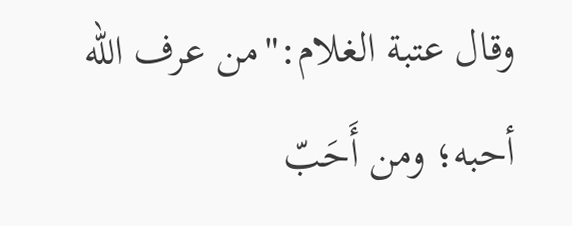وقال عتبة الغلام:"من عرف الله أحبه؛ ومن أَحَبّ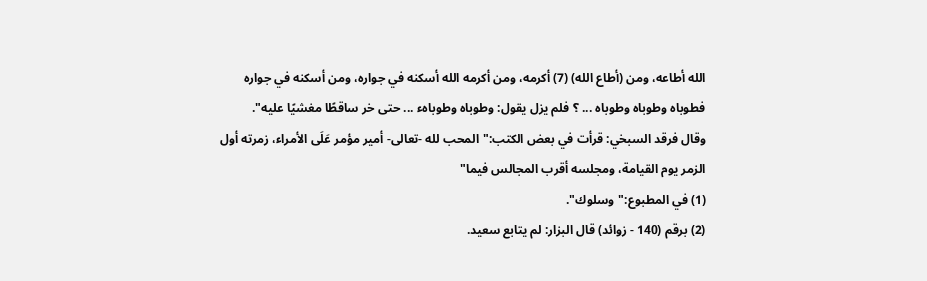الله أطاعه، ومن (أطاع الله) (7) أكرمه، ومن أكرمه الله أسكنه في جواره، ومن أسكنه في جواره فطوباه وطوباه وطوباه ... ؟ فلم يزل يقول: وطوباه وطوباهء ... حتى خر ساقطًا مغشيًا عليه".
وقال فرقد السبخي: قرأت في بعض الكتب:"المحب لله -تعالى- أمير مؤمر عَلَى الأمراء، زمرته أول الزمر يوم القيامة، ومجلسه أقرب المجالس فيما"
(1) في المطبوع:"وسلوك".
(2) برقم (140 - زوائد) قال البزار: لم يتابع سعيد.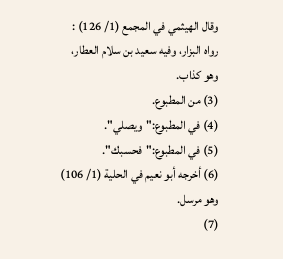وقال الهيثمي في المجمع (1/ 126) : رواه البزار، وفيه سعيد بن سلام العطار، وهو كذاب.
(3) من المطبوع.
(4) في المطبوع:"ويصلي".
(5) في المطبوع:"فحسبك".
(6) أخرجه أبو نعيم في الحلية (1/ 106) وهو مرسل.
(7)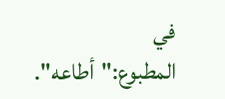في المطبوع:"أطاعه".